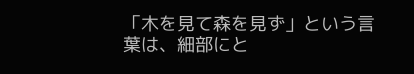「木を見て森を見ず」という言葉は、細部にと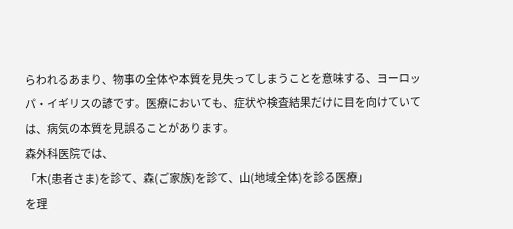らわれるあまり、物事の全体や本質を見失ってしまうことを意味する、ヨーロッパ・イギリスの諺です。医療においても、症状や検査結果だけに目を向けていては、病気の本質を見誤ることがあります。
森外科医院では、
「木(患者さま)を診て、森(ご家族)を診て、山(地域全体)を診る医療」
を理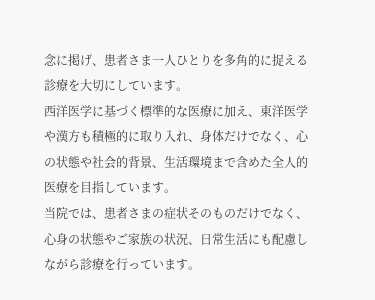念に掲げ、患者さま一人ひとりを多角的に捉える診療を大切にしています。
西洋医学に基づく標準的な医療に加え、東洋医学や漢方も積極的に取り入れ、身体だけでなく、心の状態や社会的背景、生活環境まで含めた全人的医療を目指しています。
当院では、患者さまの症状そのものだけでなく、心身の状態やご家族の状況、日常生活にも配慮しながら診療を行っています。